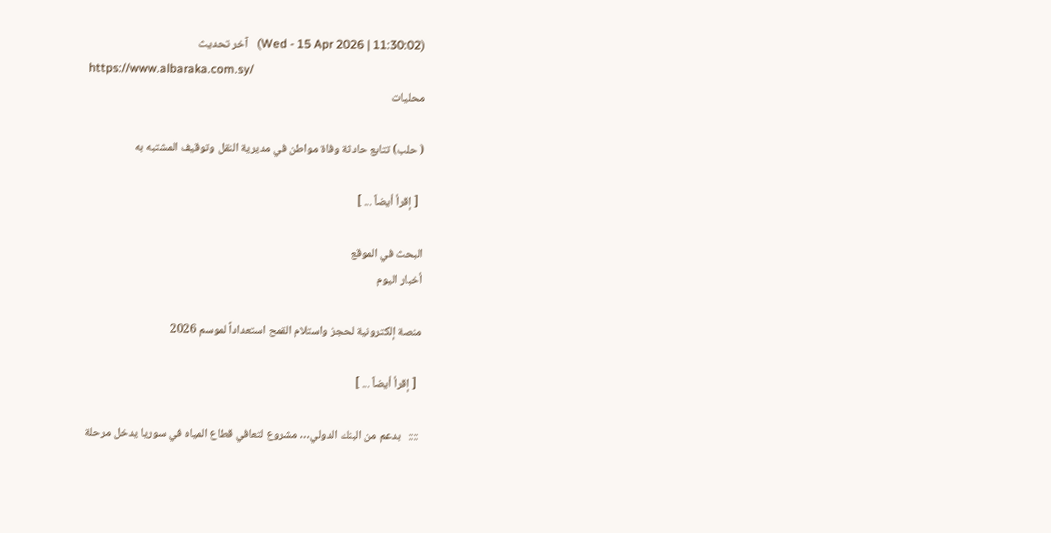(Wed - 15 Apr 2026 | 11:30:02)   آخر تحديث
https://www.albaraka.com.sy/
محليات

( حلب) تتابع حادثة وفاة مواطن في مديرية النقل وتوقيف المشتبه به

  [ إقرأ أيضاً ... ]

البحث في الموقع
أخبار اليوم

منصة إلكترونية لحجز واستلام القمح استعداداً لموسم 2026

  [ إقرأ أيضاً ... ]

 ::::   بدعم من البنك الدولي… مشروع لتعافي قطاع المياه في سوريا يدخل مرحلة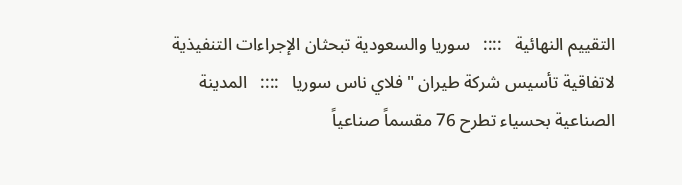التقييم النهائية   ::::   سوريا والسعودية تبحثان الإجراءات التنفيذية لاتفاقية تأسيس شركة طيران "فلاي ناس سوريا   ::::   المدينة الصناعية بحسياء تطرح 76 مقسماً صناعياً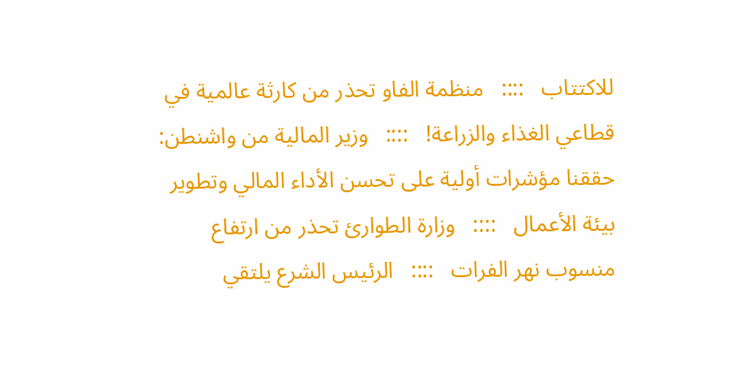للاكتتاب   ::::   منظمة الفاو تحذر من كارثة عالمية في قطاعي الغذاء والزراعة!   ::::   وزير المالية من واشنطن: حققنا مؤشرات أولية على تحسن الأداء المالي وتطوير بيئة الأعمال   ::::   وزارة الطوارئ تحذر من ارتفاع منسوب نهر الفرات   ::::   الرئيس الشرع يلتقي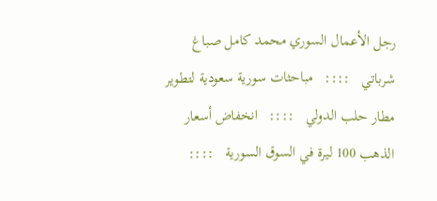رجل الأعمال السوري محمد كامل صباغ شرباتي   ::::   مباحثات سورية سعودية لتطوير مطار حلب الدولي   ::::   انخفاض أسعار الذهب 100 ليرة في السوق السورية   ::::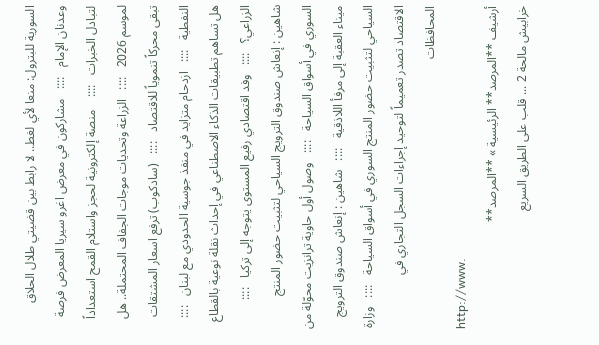السورية للبترول: منعا لأي لغط.. لا رابط بين قضيتي طلال الحلاق وعدنان الإمام   ::::   مشاركون في معرض اغرو سيريا المعرض فرصة لتبادل الخبرات   ::::    منصة إلكترونية لحجز واستلام القمح استعداداً لموسم 2026   ::::   الزراعة وتحديات موجات الجفاف المحتملة.. هل تبقى محركاً تنموياً للاقتصاد   ::::   (سادكوب) ترفع اسعار المشتقات النفطية   ::::   ازدحام متزايد في منفذ جوسية الحدودي مع لبنان   ::::   هل تساهم تطبيقات الذكاء الاصطناعي في إحداث نقلة نوعية بالقطاع الزراعي؟   ::::   وفد اقتصادي رفيع المستوى يتوجه إلى تركيا   ::::   شاهين : إنعاش صندوق الترويج السياحي لتثبيت حضور المنتج السوري في أسواق السياحة   ::::   وصول أول حاوية ترانزيت محوّلة من ميناء العقبة إلى مرفأ اللاذقية   ::::   شاهين : إنعاش صندوق الترويج السياحي لتثبيت حضور المنتج السوري في أسواق السياحة   ::::   وزارة الاقتصاد تصدر تعميماً لتوحيد إجراءات السجل التجاري في المحافظات
http://www.
أرشيف **المرصد** الرئيسية » **المرصد**
خرابيش مالحة 2 ... قلب على الطريق السريع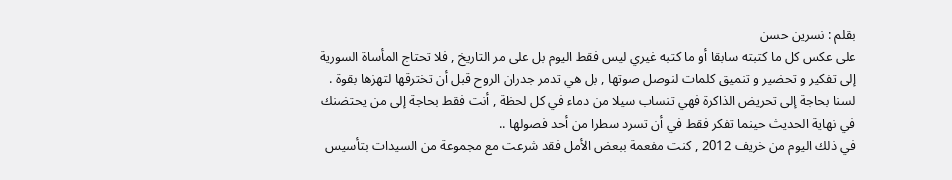بقلم : نسرين حسن
على عكس كل ما كتبته سابقا أو ما كتبه غيري ليس فقط اليوم بل على مر التاريخ , فلا تحتاج المأساة السورية إلى تفكير و تحضير و تنميق كلمات لنوصل صوتها , بل هي تدمر جدران الروح قبل أن تخترقها لتهزها بقوة .
لسنا بحاجة إلى تحريض الذاكرة فهي تنساب سيلا من دماء في كل لحظة , أنت فقط بحاجة إلى من يحتضنك في نهاية الحديث حينما تفكر فقط في أن تسرد سطرا من أحد فصولها ..
في ذلك اليوم من خريف 2012 , كنت مفعمة ببعض الأمل فقد شرعت مع مجموعة من السيدات بتأسيس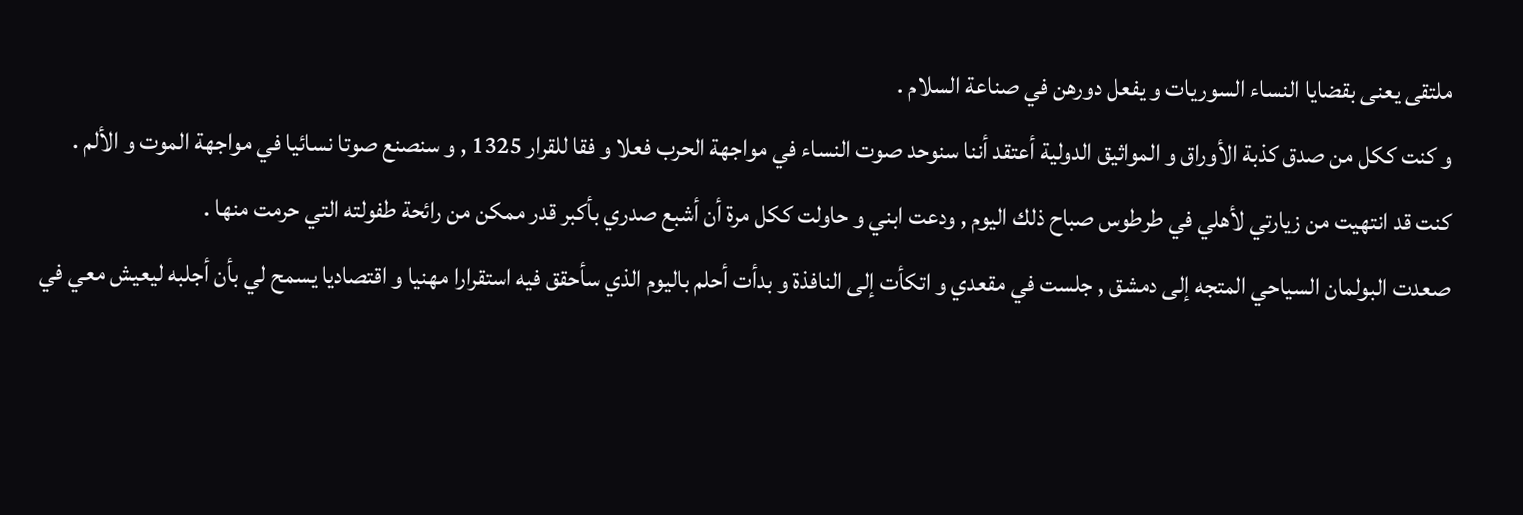ملتقى يعنى بقضايا النساء السوريات و يفعل دورهن في صناعة السلام .
و كنت ككل من صدق كذبة الأوراق و المواثيق الدولية أعتقد أننا سنوحد صوت النساء في مواجهة الحرب فعلا و فقا للقرار 1325 , و سنصنع صوتا نسائيا في مواجهة الموت و الألم .
كنت قد انتهيت من زيارتي لأهلي في طرطوس صباح ذلك اليوم , ودعت ابني و حاولت ككل مرة أن أشبع صدري بأكبر قدر ممكن من رائحة طفولته التي حرمت منها .
صعدت البولمان السياحي المتجه إلى دمشق , جلست في مقعدي و اتكأت إلى النافذة و بدأت أحلم باليوم الذي سأحقق فيه استقرارا مهنيا و اقتصاديا يسمح لي بأن أجلبه ليعيش معي في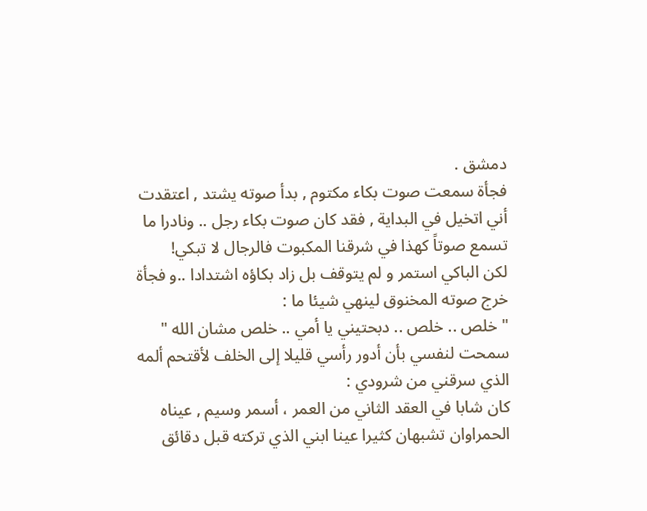دمشق .
فجأة سمعت صوت بكاء مكتوم , بدأ صوته يشتد , اعتقدت أني اتخيل في البداية , فقد كان صوت بكاء رجل .. ونادرا ما تسمع صوتاً كهذا في شرقنا المكبوت فالرجال لا تبكي!
لكن الباكي استمر و لم يتوقف بل زاد بكاؤه اشتدادا ..و فجأة خرج صوته المخنوق لينهي شيئا ما :
" خلص .. خلص .. دبحتيني يا أمي .. خلص مشان الله "
سمحت لنفسي بأن أدور رأسي قليلا إلى الخلف لأقتحم ألمه الذي سرقني من شرودي :
كان شابا في العقد الثاني من العمر ، أسمر وسيم , عيناه الحمراوان تشبهان كثيرا عينا ابني الذي تركته قبل دقائق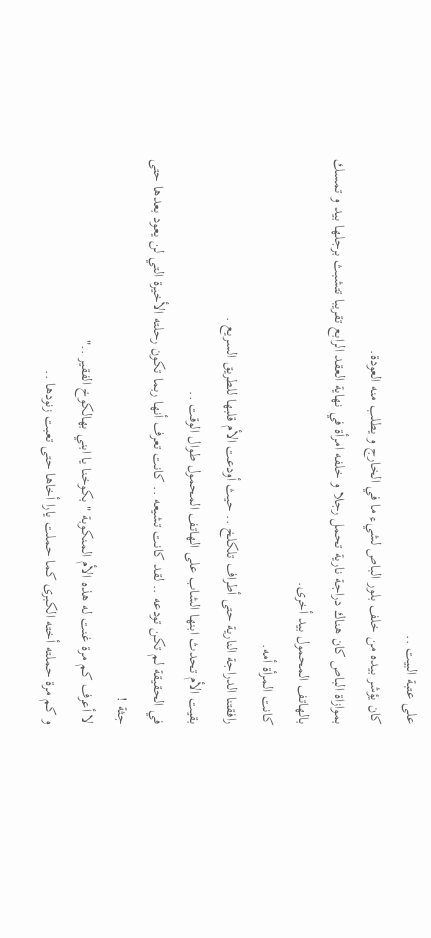على عتبة البيت ..
كان يؤشر بيده من خلف بلور الباص لشيء ما في الخارج و يطلب منه العودة.
بموازاة الباص كان هناك دراجة نارية تحمل رجلا و خلفه امرأة في نهاية العقد الرابع تقريبا تتشبث برجلها بيد و تمسك بالهاتف المحمول بيد أخرى.
كانت المرأة أمه.
رافقتنا الدراجة النارية حتى أطراف تلكلخ .. حيث أودعت الأم قلبها للطريق السريع .
بقيت الأم تحدث ابنها الشاب على الهاتف المحمول طوال الوقت ..
في الحقيقة لم تكن تودعه .. لقد كانت تشيعه .. كانت تعرف أنها ربما تكون رحلته الأخيرة التي لن يعود بعدها حتى جثة !
لا أعرف كم مرة غنت له هذه الأم المنكوبة " بكوخنا يا ابني بهالكوخ الفقير .."
و كم مرة حملته أخته الكبرى كما حملت يارا أخاها حتى تعبت زنودها ..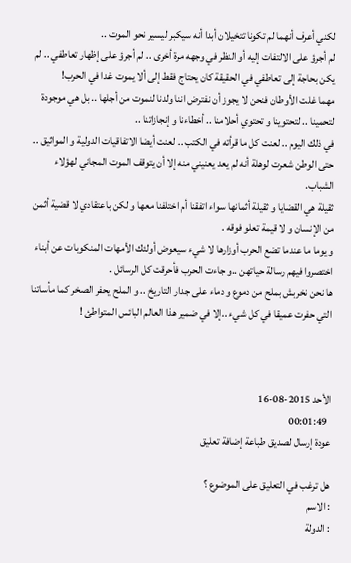لكني أعرف أنهما لم تكونا تتخيلان أبدا أنه سيكبر ليسير نحو الموت ..
لم أجرؤ على الالتفات إليه أو النظر في وجهه مرة أخرى .. لم أجرؤ على إظهار تعاطفي .. لم يكن بحاجة إلى تعاطفي في الحقيقة كان يحتاج فقط إلى ألا يموت غدا في الحرب!
مهما غلت الأوطان فنحن لا يجوز أن نفترض اننا ولدنا لنموت من أجلها .. بل هي موجودة لتحمينا .. لتحتوينا و تحتوي أحلامنا .. أخطاءنا و إنجازاتنا ..
في ذلك اليوم .. لعنت كل ما قرأته في الكتب .. لعنت أيضا الاتفاقيات الدولية و المواثيق .. حتى الوطن شعرت لوهلة أنه لم يعد يعنيني منه إلا أن يتوقف الموت المجاني لهؤلاء الشباب.
ثقيلة هي القضايا و ثقيلة أثمانها سواء اتفقنا أم اختلفنا معها و لكن باعتقادي لا قضية أثمن من الإنسان و لا قيمة تعلو فوقه .
و يوما ما عندما تضع الحرب أوزارها لا شيء سيعوض أولئك الأمهات المنكوبات عن أبناء اختصروا فيهم رسالة حياتهن ..و جاءت الحرب فأحرقت كل الرسائل .
ها نحن نخربش بملح من دموع و دماء على جدار التاريخ .. و الملح يحفر الصخر كما مأساتنا التي حفرت عميقا في كل شيء ..إلا في ضمير هذا العالم البائس المتواطئ !



الأحد 2015-08-16
  00:01:49
عودة إرسال لصديق طباعة إضافة تعليق

هل ترغب في التعليق على الموضوع ؟
: الاسم
: الدولة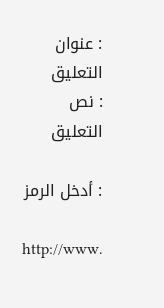: عنوان التعليق
: نص التعليق

: أدخل الرمز

http://www.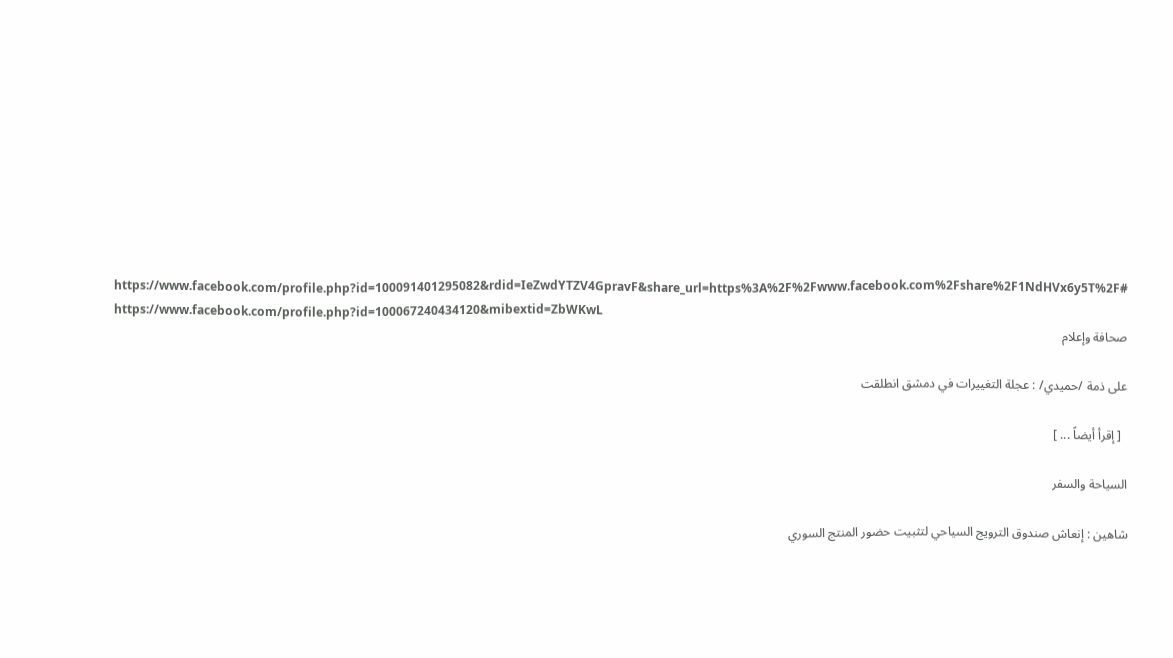https://www.facebook.com/profile.php?id=100091401295082&rdid=IeZwdYTZV4GpravF&share_url=https%3A%2F%2Fwww.facebook.com%2Fshare%2F1NdHVx6y5T%2F#
https://www.facebook.com/profile.php?id=100067240434120&mibextid=ZbWKwL
صحافة وإعلام

على ذمة /حميدي/ : عجلة التغييرات في دمشق انطلقت

  [ إقرأ أيضاً ... ]

السياحة والسفر

شاهين : إنعاش صندوق الترويج السياحي لتثبيت حضور المنتج السوري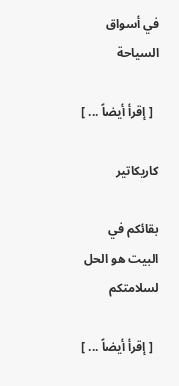في أسواق السياحة

  [ إقرأ أيضاً ... ]

كاريكاتير

بقائكم في البيت هو الحل لسلامتكم

  [ إقرأ أيضاً ... ]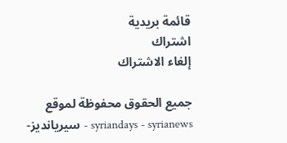قائمة بريدية
اشتراك
إلغاء الاشتراك

جميع الحقوق محفوظة لموقع syriandays - syrianews - سيريانديز-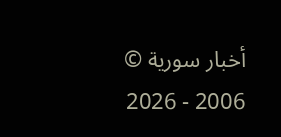أخبار سورية © 2006 - 2026